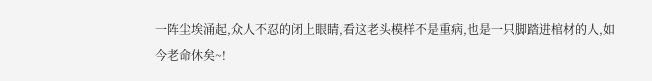一阵尘埃涌起,众人不忍的闭上眼睛,看这老头模样不是重病,也是一只脚踏进棺材的人,如今老命休矣~!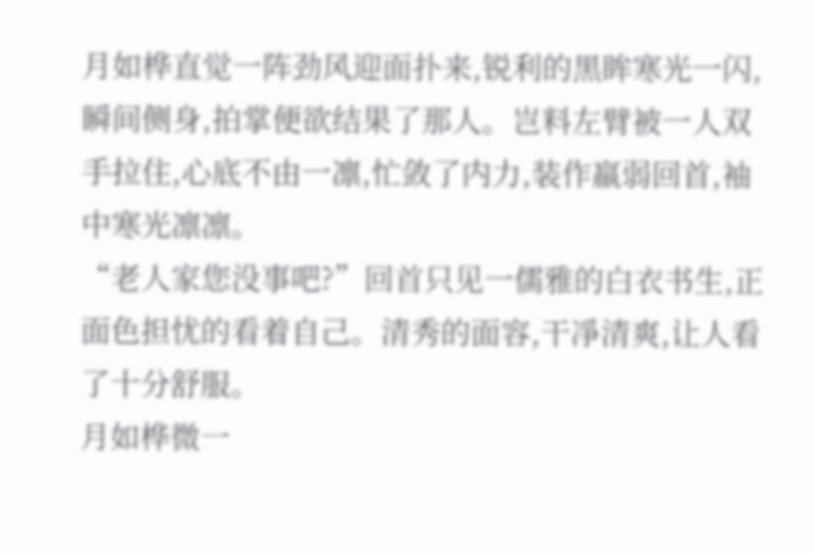月如桦直觉一阵劲风迎面扑来,锐利的黑眸寒光一闪,瞬间侧身,拍掌便欲结果了那人。岂料左臂被一人双手拉住,心底不由一凛,忙敛了内力,装作羸弱回首,袖中寒光凛凛。
“老人家您没事吧?”回首只见一儒雅的白衣书生,正面色担忧的看着自己。清秀的面容,干凈清爽,让人看了十分舒服。
月如桦微一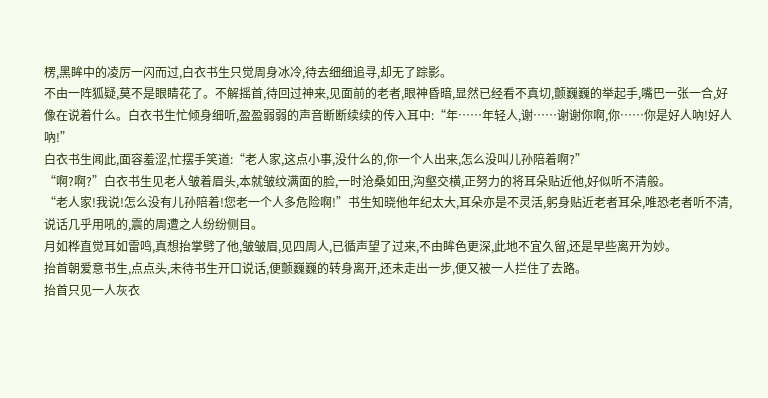楞,黑眸中的凌厉一闪而过,白衣书生只觉周身冰冷,待去细细追寻,却无了踪影。
不由一阵狐疑,莫不是眼睛花了。不解摇首,待回过神来,见面前的老者,眼神昏暗,显然已经看不真切,颤巍巍的举起手,嘴巴一张一合,好像在说着什么。白衣书生忙倾身细听,盈盈弱弱的声音断断续续的传入耳中:“年……年轻人,谢……谢谢你啊,你……你是好人吶!好人吶!”
白衣书生闻此,面容羞涩,忙摆手笑道:“老人家,这点小事,没什么的,你一个人出来,怎么没叫儿孙陪着啊?”
“啊?啊?”白衣书生见老人皱着眉头,本就皱纹满面的脸,一时沧桑如田,沟壑交横,正努力的将耳朵贴近他,好似听不清般。
“老人家!我说!怎么没有儿孙陪着!您老一个人多危险啊!”书生知晓他年纪太大,耳朵亦是不灵活,躬身贴近老者耳朵,唯恐老者听不清,说话几乎用吼的,震的周遭之人纷纷侧目。
月如桦直觉耳如雷鸣,真想抬掌劈了他,皱皱眉,见四周人,已循声望了过来,不由眸色更深,此地不宜久留,还是早些离开为妙。
抬首朝爱意书生,点点头,未待书生开口说话,便颤巍巍的转身离开,还未走出一步,便又被一人拦住了去路。
抬首只见一人灰衣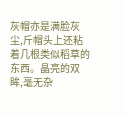灰帽亦是满脸灰尘,斤帽头上还粘着几根类似稻草的东西。晶亮的双眸,毫无杂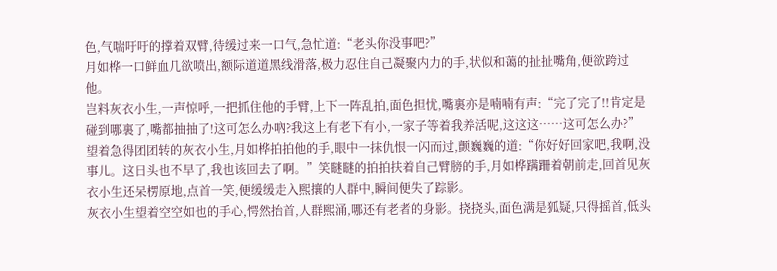色,气喘吁吁的撑着双臂,待缓过来一口气,急忙道:“老头你没事吧?”
月如桦一口鲜血几欲喷出,额际道道黑线滑落,极力忍住自己凝聚内力的手,状似和蔼的扯扯嘴角,便欲跨过他。
岂料灰衣小生,一声惊呼,一把抓住他的手臂,上下一阵乱拍,面色担忧,嘴裏亦是喃喃有声:“完了完了!!肯定是碰到哪裏了,嘴都抽抽了!这可怎么办吶?我这上有老下有小,一家子等着我养活呢,这这这……这可怎么办?”望着急得团团转的灰衣小生,月如桦拍拍他的手,眼中一抹仇恨一闪而过,颤巍巍的道:“你好好回家吧,我啊,没事儿。这日头也不早了,我也该回去了啊。”笑瞇瞇的拍拍扶着自己臂膀的手,月如桦蹒跚着朝前走,回首见灰衣小生还呆楞原地,点首一笑,便缓缓走入熙攘的人群中,瞬间便失了踪影。
灰衣小生望着空空如也的手心,愕然抬首,人群熙涌,哪还有老者的身影。挠挠头,面色满是狐疑,只得摇首,低头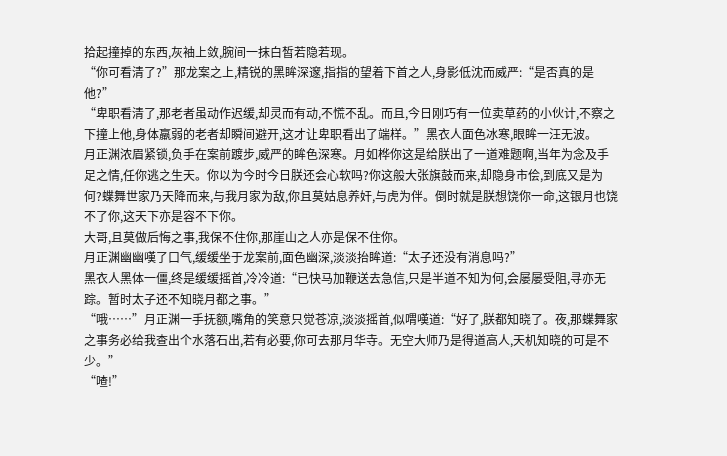拾起撞掉的东西,灰袖上敛,腕间一抹白皙若隐若现。
“你可看清了?”那龙案之上,精锐的黑眸深邃,指指的望着下首之人,身影低沈而威严:“是否真的是他?”
“卑职看清了,那老者虽动作迟缓,却灵而有动,不慌不乱。而且,今日刚巧有一位卖草药的小伙计,不察之下撞上他,身体羸弱的老者却瞬间避开,这才让卑职看出了端样。”黑衣人面色冰寒,眼眸一汪无波。
月正渊浓眉紧锁,负手在案前踱步,威严的眸色深寒。月如桦你这是给朕出了一道难题啊,当年为念及手足之情,任你逃之生天。你以为今时今日朕还会心软吗?你这般大张旗鼓而来,却隐身市侩,到底又是为何?蝶舞世家乃天降而来,与我月家为敌,你且莫姑息养奸,与虎为伴。倒时就是朕想饶你一命,这银月也饶不了你,这天下亦是容不下你。
大哥,且莫做后悔之事,我保不住你,那崖山之人亦是保不住你。
月正渊幽幽嘆了口气,缓缓坐于龙案前,面色幽深,淡淡抬眸道:“太子还没有消息吗?”
黑衣人黑体一僵,终是缓缓摇首,冷冷道:“已快马加鞭送去急信,只是半道不知为何,会屡屡受阻,寻亦无踪。暂时太子还不知晓月都之事。”
“哦……”月正渊一手抚额,嘴角的笑意只觉苍凉,淡淡摇首,似喟嘆道:“好了,朕都知晓了。夜,那蝶舞家之事务必给我查出个水落石出,若有必要,你可去那月华寺。无空大师乃是得道高人,天机知晓的可是不少。”
“喳!”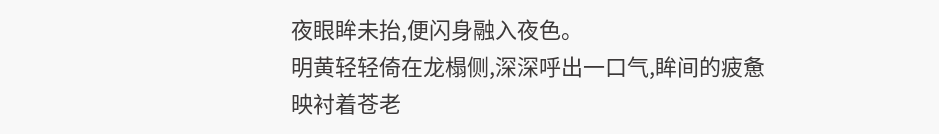夜眼眸未抬,便闪身融入夜色。
明黄轻轻倚在龙榻侧,深深呼出一口气,眸间的疲惫映衬着苍老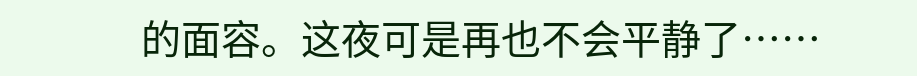的面容。这夜可是再也不会平静了……